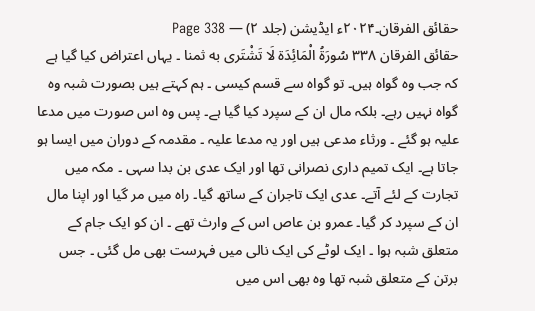حقائق الفرقان۔۲۰۲۴ء ایڈیشن (جلد ۲) — Page 338
حقائق الفرقان ۳۳۸ سُورَةُ الْمَائِدَة لَا تَشْتَرى به ثمنا ۔ یہاں اعتراض کیا گیا ہے کہ جب وہ گواہ ہیں۔ تو گواہ سے قسم کیسی ۔ ہم کہتے ہیں بصورت شبہ وہ گواہ نہیں رہے۔ بلکہ مال ان کے سپرد کیا گیا ہے۔ پس وہ اس صورت میں مدعا علیہ ہو گئے ۔ ورثاء مدعی ہیں اور یہ مدعا علیہ ۔ مقدمہ کے دوران میں ایسا ہو جاتا ہے۔ ایک تمیم داری نصرانی تھا اور ایک عدی بن بدا سہی ۔ مکہ میں تجارت کے لئے آتے۔ عدی ایک تاجران کے ساتھ گیا۔ راہ میں مر گیا اور اپنا مال ان کے سپرد کر گیا۔ عمرو بن عاص اس کے وارث تھے ۔ ان کو ایک جام کے متعلق شبہ ہوا ۔ ایک لوٹے کی ایک نالی میں فہرست بھی مل گئی ۔ جس برتن کے متعلق شبہ تھا وہ بھی اس میں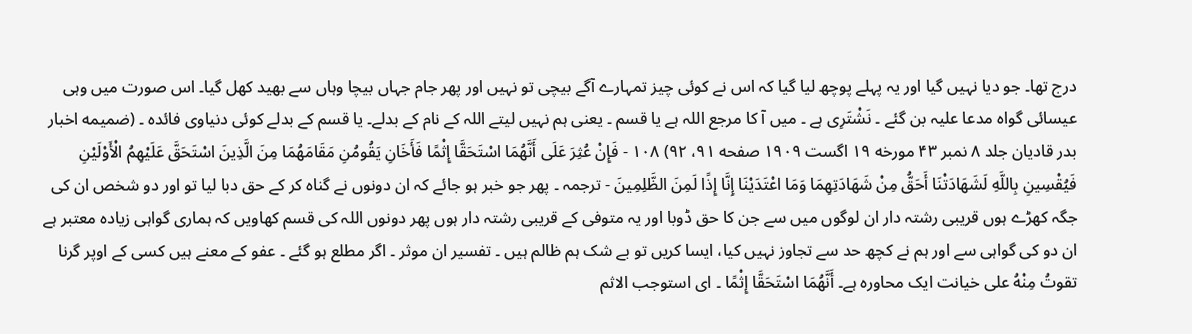درج تھا۔ جو دیا نہیں گیا اور یہ پہلے پوچھ لیا گیا کہ اس نے کوئی چیز تمہارے آگے بیچی تو نہیں اور پھر جام جہاں بیچا وہاں سے بھید کھل گیا۔ اس صورت میں وہی عیسائی گواہ مدعا علیہ بن گئے ۔ نَشْتَرِی ہے ۔ میں آ کا مرجع اللہ ہے یا قسم ۔ یعنی ہم نہیں لیتے اللہ کے نام کے بدلے۔ یا قسم کے بدلے کوئی دنیاوی فائدہ ۔ (ضمیمه اخبار بدر قادیان جلد ۸ نمبر ۴۳ مورخه ۱۹ اگست ۱۹۰۹ صفحه ۹۱، ۹۲) ۱۰۸ - فَإِنْ عُثِرَ عَلَى أَنَّهُمَا اسْتَحَقَّا إِثْمًا فَأَخَانِ يَقُومُنِ مَقَامَهُمَا مِنَ الَّذِينَ اسْتَحَقَّ عَلَيْهِمُ الْأَوْلَيْنِ فَيُقْسِينِ بِاللَّهِ لَشَهَادَتْنَا أَحَقُّ مِنْ شَهَادَتِهِمَا وَمَا اعْتَدَيْنَا إِنَّا إِذًا لَمِنَ الظَّلِمِينَ - ترجمہ ۔ پھر جو خبر ہو جائے کہ ان دونوں نے گناہ کر کے حق دبا لیا تو اور دو شخص ان کی جگہ کھڑے ہوں قریبی رشتہ دار ان لوگوں میں سے جن کا حق ڈوبا اور یہ متوفی کے قریبی رشتہ دار ہوں پھر دونوں اللہ کی قسم کھاویں کہ ہماری گواہی زیادہ معتبر ہے ان دو کی گواہی سے اور ہم نے کچھ حد سے تجاوز نہیں کیا، ایسا کریں تو بے شک ہم ظالم ہیں ۔ تفسیر ان موثر ۔ اگر مطلع ہو گئے ۔ عفو کے معنے ہیں کسی کے اوپر گرنا تقوتُ مِنْهُ علی خیانت ایک محاورہ ہے۔ أَنَّهُمَا اسْتَحَقَّا إِثْمًا ۔ ای استوجب الاثم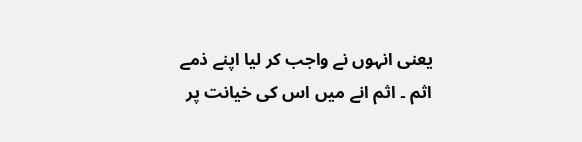یعنی انہوں نے واجب کر لیا اپنے ذمے اثم ۔ اثم انے میں اس کی خیانت پر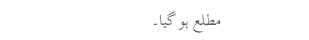مطلع ہو گیا۔